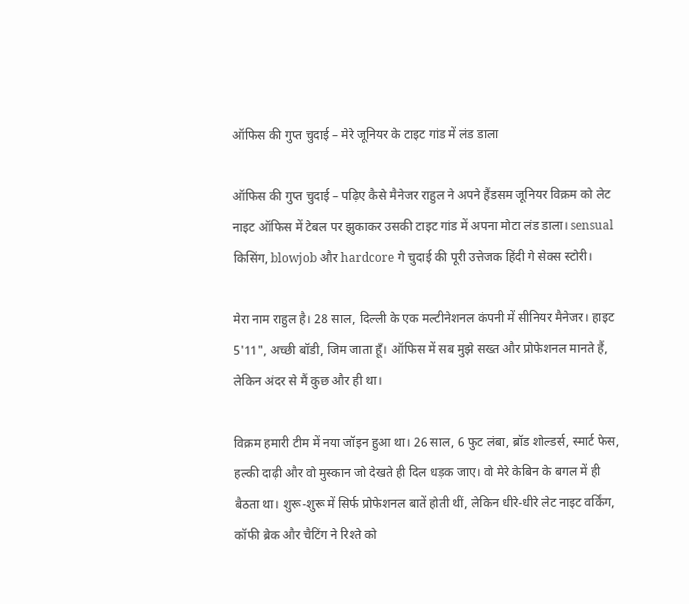ऑफिस की गुप्त चुदाई – मेरे जूनियर के टाइट गांड में लंड डाला

ऑफिस की गुप्त चुदाई – पढ़िए कैसे मैनेजर राहुल ने अपने हैंडसम जूनियर विक्रम को लेट नाइट ऑफिस में टेबल पर झुकाकर उसकी टाइट गांड में अपना मोटा लंड डाला। sensual किसिंग, blowjob और hardcore गे चुदाई की पूरी उत्तेजक हिंदी गे सेक्स स्टोरी।

मेरा नाम राहुल है। 28 साल, दिल्ली के एक मल्टीनेशनल कंपनी में सीनियर मैनेजर। हाइट 5'11", अच्छी बॉडी, जिम जाता हूँ। ऑफिस में सब मुझे सख्त और प्रोफेशनल मानते हैं, लेकिन अंदर से मैं कुछ और ही था।

विक्रम हमारी टीम में नया जॉइन हुआ था। 26 साल, 6 फुट लंबा, ब्रॉड शोल्डर्स, स्मार्ट फेस, हल्की दाढ़ी और वो मुस्कान जो देखते ही दिल धड़क जाए। वो मेरे केबिन के बगल में ही बैठता था। शुरू-शुरू में सिर्फ प्रोफेशनल बातें होती थीं, लेकिन धीरे-धीरे लेट नाइट वर्किंग, कॉफी ब्रेक और चैटिंग ने रिश्ते को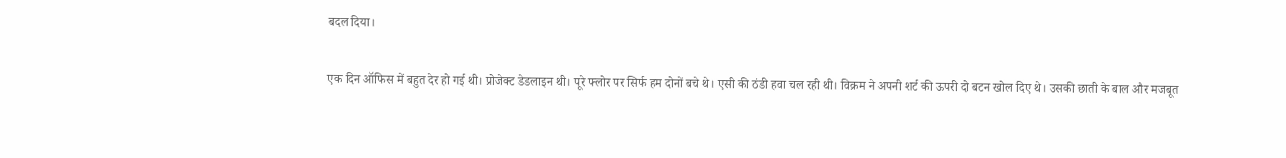बदल दिया।

एक दिन ऑफिस में बहुत देर हो गई थी। प्रोजेक्ट डेडलाइन थी। पूरे फ्लोर पर सिर्फ हम दोनों बचे थे। एसी की ठंडी हवा चल रही थी। विक्रम ने अपनी शर्ट की ऊपरी दो बटन खोल दिए थे। उसकी छाती के बाल और मजबूत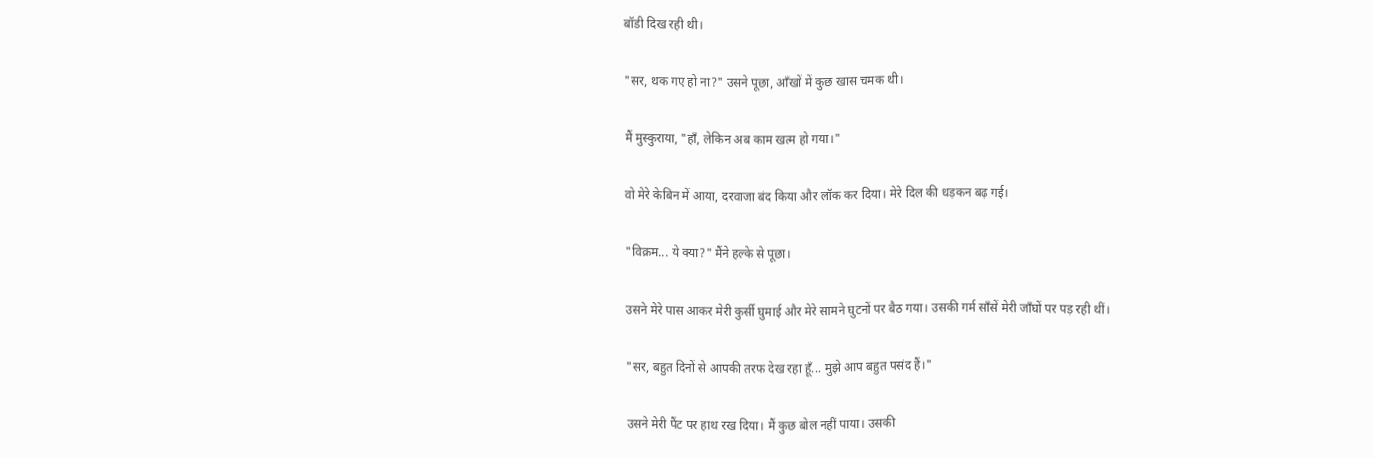बॉडी दिख रही थी।

"सर, थक गए हो ना?" उसने पूछा, आँखों में कुछ खास चमक थी।

मैं मुस्कुराया, "हाँ, लेकिन अब काम खत्म हो गया।"

वो मेरे केबिन में आया, दरवाजा बंद किया और लॉक कर दिया। मेरे दिल की धड़कन बढ़ गई।

"विक्रम... ये क्या?" मैंने हल्के से पूछा।

उसने मेरे पास आकर मेरी कुर्सी घुमाई और मेरे सामने घुटनों पर बैठ गया। उसकी गर्म साँसें मेरी जाँघों पर पड़ रही थीं।

"सर, बहुत दिनों से आपकी तरफ देख रहा हूँ... मुझे आप बहुत पसंद हैं।"

उसने मेरी पैंट पर हाथ रख दिया। मैं कुछ बोल नहीं पाया। उसकी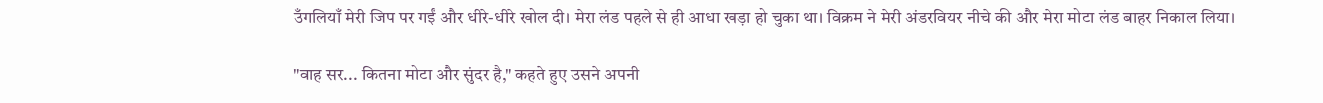उँगलियाँ मेरी जिप पर गईं और धीरे-धीरे खोल दी। मेरा लंड पहले से ही आधा खड़ा हो चुका था। विक्रम ने मेरी अंडरवियर नीचे की और मेरा मोटा लंड बाहर निकाल लिया।

"वाह सर... कितना मोटा और सुंदर है," कहते हुए उसने अपनी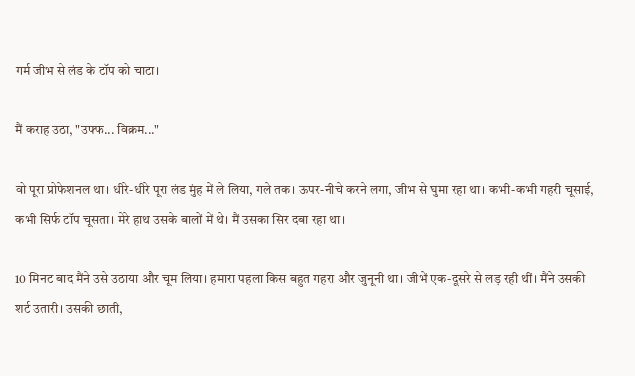गर्म जीभ से लंड के टॉप को चाटा।

मैं कराह उठा, "उफ्फ... विक्रम..."

वो पूरा प्रोफेशनल था। धीरे-धीरे पूरा लंड मुंह में ले लिया, गले तक। ऊपर-नीचे करने लगा, जीभ से घुमा रहा था। कभी-कभी गहरी चूसाई, कभी सिर्फ टॉप चूसता। मेरे हाथ उसके बालों में थे। मैं उसका सिर दबा रहा था।

10 मिनट बाद मैंने उसे उठाया और चूम लिया। हमारा पहला किस बहुत गहरा और जुनूनी था। जीभें एक-दूसरे से लड़ रही थीं। मैंने उसकी शर्ट उतारी। उसकी छाती,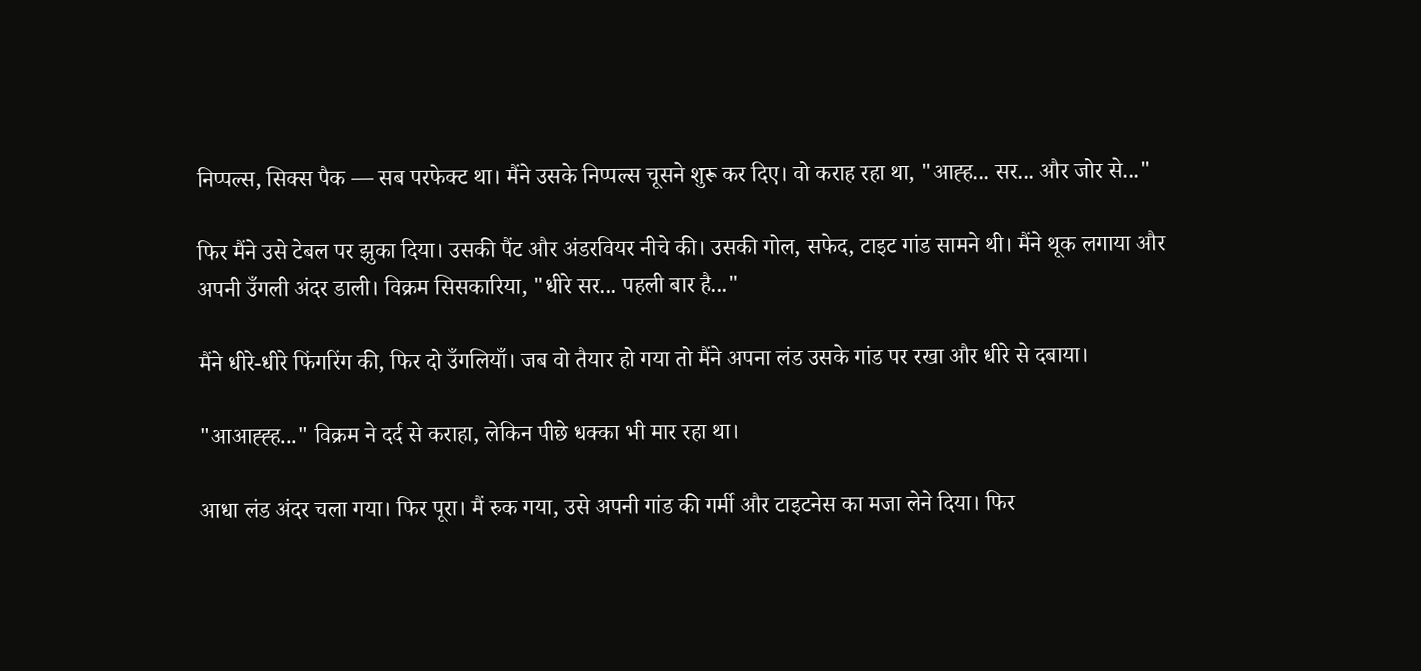निप्पल्स, सिक्स पैक — सब परफेक्ट था। मैंने उसके निप्पल्स चूसने शुरू कर दिए। वो कराह रहा था, "आह्ह... सर... और जोर से..."

फिर मैंने उसे टेबल पर झुका दिया। उसकी पैंट और अंडरवियर नीचे की। उसकी गोल, सफेद, टाइट गांड सामने थी। मैंने थूक लगाया और अपनी उँगली अंदर डाली। विक्रम सिसकारिया, "धीरे सर... पहली बार है..."

मैंने धीरे-धीरे फिंगरिंग की, फिर दो उँगलियाँ। जब वो तैयार हो गया तो मैंने अपना लंड उसके गांड पर रखा और धीरे से दबाया।

"आआह्ह्ह..." विक्रम ने दर्द से कराहा, लेकिन पीछे धक्का भी मार रहा था।

आधा लंड अंदर चला गया। फिर पूरा। मैं रुक गया, उसे अपनी गांड की गर्मी और टाइटनेस का मजा लेने दिया। फिर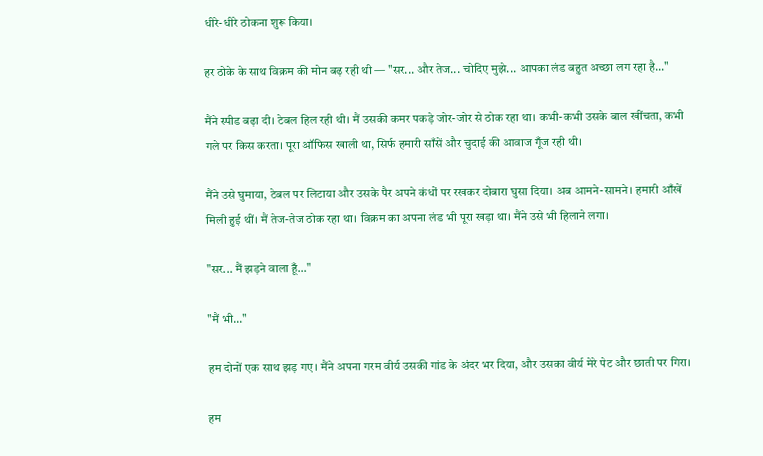धीरे-धीरे ठोकना शुरू किया।

हर ठोके के साथ विक्रम की मोन बढ़ रही थी — "सर... और तेज... चोदिए मुझे... आपका लंड बहुत अच्छा लग रहा है..."

मैंने स्पीड बढ़ा दी। टेबल हिल रही थी। मैं उसकी कमर पकड़े जोर-जोर से ठोक रहा था। कभी-कभी उसके बाल खींचता, कभी गले पर किस करता। पूरा ऑफिस खाली था, सिर्फ हमारी साँसें और चुदाई की आवाज गूँज रही थी।

मैंने उसे घुमाया, टेबल पर लिटाया और उसके पैर अपने कंधों पर रखकर दोबारा घुसा दिया। अब आमने-सामने। हमारी आँखें मिली हुई थीं। मैं तेज-तेज ठोक रहा था। विक्रम का अपना लंड भी पूरा खड़ा था। मैंने उसे भी हिलाने लगा।

"सर... मैं झड़ने वाला हूँ..."

"मैं भी..."

हम दोनों एक साथ झड़ गए। मैंने अपना गरम वीर्य उसकी गांड के अंदर भर दिया, और उसका वीर्य मेरे पेट और छाती पर गिरा।

हम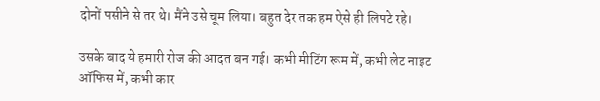दोनों पसीने से तर थे। मैंने उसे चूम लिया। बहुत देर तक हम ऐसे ही लिपटे रहे।

उसके बाद ये हमारी रोज की आदत बन गई। कभी मीटिंग रूम में, कभी लेट नाइट ऑफिस में, कभी कार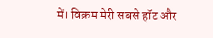में। विक्रम मेरी सबसे हॉट और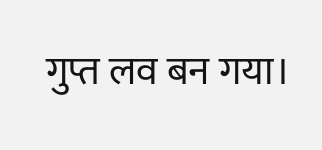गुप्त लव बन गया।